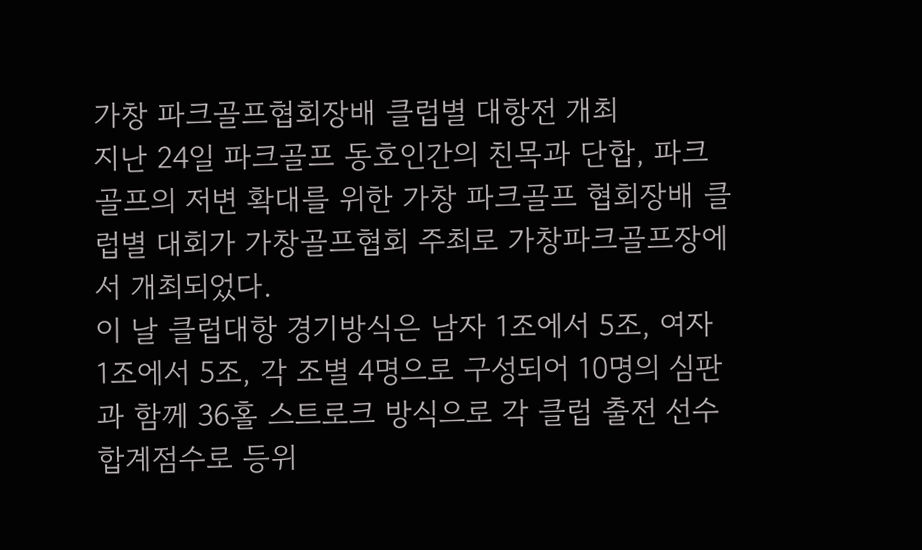가창 파크골프협회장배 클럽별 대항전 개최
지난 24일 파크골프 동호인간의 친목과 단합, 파크골프의 저변 확대를 위한 가창 파크골프 협회장배 클럽별 대회가 가창골프협회 주최로 가창파크골프장에서 개최되었다.
이 날 클럽대항 경기방식은 남자 1조에서 5조, 여자 1조에서 5조, 각 조별 4명으로 구성되어 10명의 심판과 함께 36홀 스트로크 방식으로 각 클럽 출전 선수 합계점수로 등위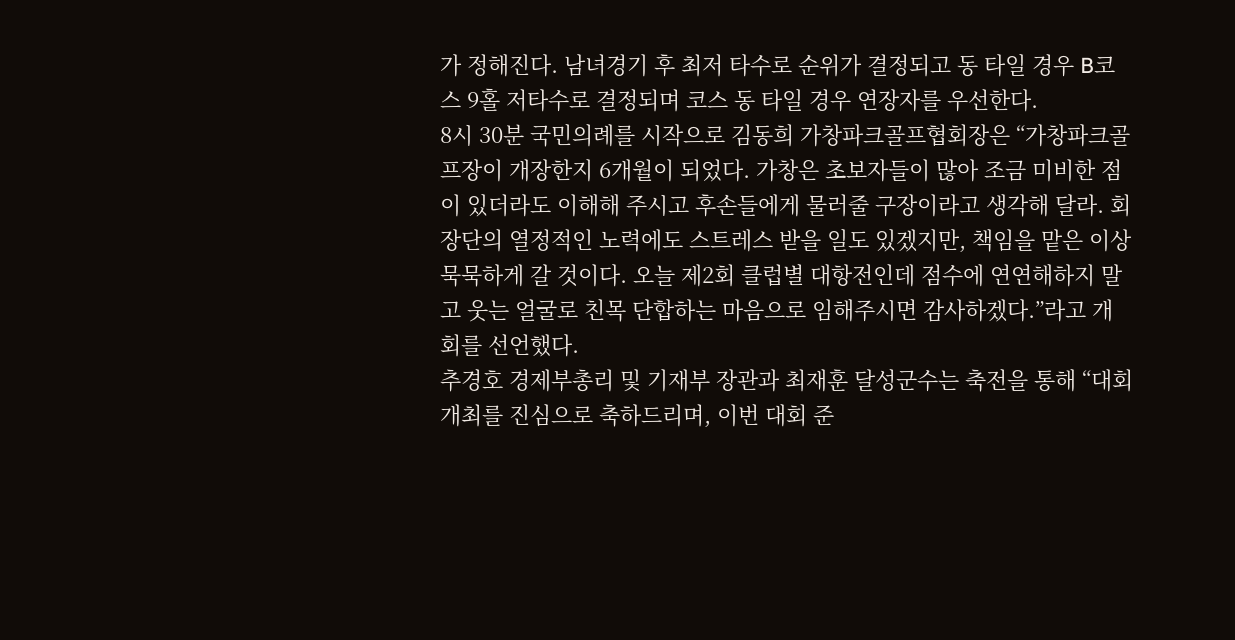가 정해진다. 남녀경기 후 최저 타수로 순위가 결정되고 동 타일 경우 B코스 9홀 저타수로 결정되며 코스 동 타일 경우 연장자를 우선한다.
8시 30분 국민의례를 시작으로 김동희 가창파크골프협회장은 “가창파크골프장이 개장한지 6개월이 되었다. 가창은 초보자들이 많아 조금 미비한 점이 있더라도 이해해 주시고 후손들에게 물러줄 구장이라고 생각해 달라. 회장단의 열정적인 노력에도 스트레스 받을 일도 있겠지만, 책임을 맡은 이상 묵묵하게 갈 것이다. 오늘 제2회 클럽별 대항전인데 점수에 연연해하지 말고 웃는 얼굴로 친목 단합하는 마음으로 임해주시면 감사하겠다.”라고 개회를 선언했다.
추경호 경제부총리 및 기재부 장관과 최재훈 달성군수는 축전을 통해 “대회개최를 진심으로 축하드리며, 이번 대회 준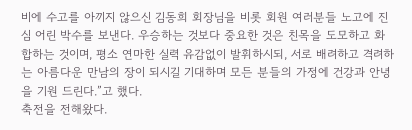비에 수고를 아끼지 않으신 김동희 회장님을 비롯 회원 여러분들 노고에 진심 어린 박수를 보낸다. 우승하는 것보다 중요한 것은 친목을 도모하고 화합하는 것이며, 평소 연마한 실력 유감없이 발휘하시되, 서로 배려하고 격려하는 아름다운 만남의 장이 되시길 기대하며 모든 분들의 가정에 건강과 안녕을 기원 드린다.”고 했다.
축전을 전해왔다.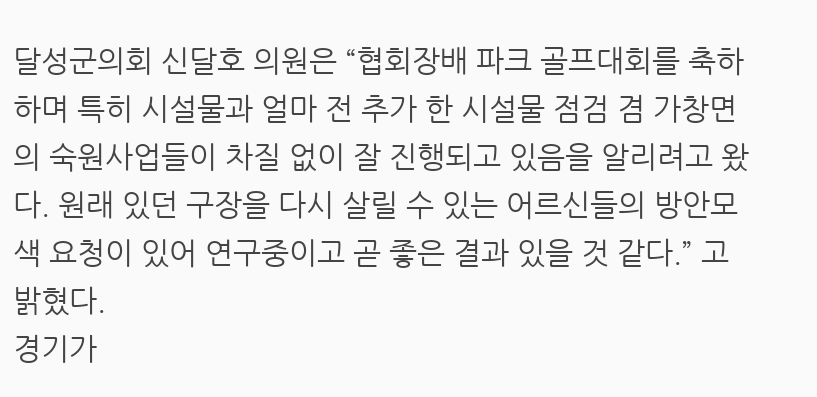달성군의회 신달호 의원은 “협회장배 파크 골프대회를 축하하며 특히 시설물과 얼마 전 추가 한 시설물 점검 겸 가창면의 숙원사업들이 차질 없이 잘 진행되고 있음을 알리려고 왔다. 원래 있던 구장을 다시 살릴 수 있는 어르신들의 방안모색 요청이 있어 연구중이고 곧 좋은 결과 있을 것 같다.” 고 밝혔다.
경기가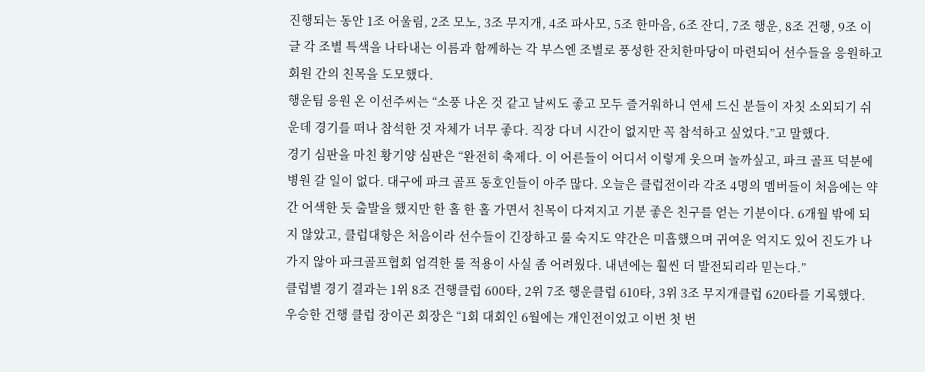진행되는 동안 1조 어울림, 2조 모노, 3조 무지개, 4조 파사모, 5조 한마음, 6조 잔디, 7조 행운, 8조 건행, 9조 이글 각 조별 특색을 나타내는 이름과 함께하는 각 부스엔 조별로 풍성한 잔치한마당이 마련되어 선수들을 응원하고 회원 간의 친목을 도모했다.
행운팀 응원 온 이선주씨는 “소풍 나온 것 같고 날씨도 좋고 모두 즐거워하니 연세 드신 분들이 자칫 소외되기 쉬운데 경기를 떠나 참석한 것 자체가 너무 좋다. 직장 다녀 시간이 없지만 꼭 참석하고 싶었다.”고 말했다.
경기 심판을 마친 황기양 심판은 “완전히 축제다. 이 어른들이 어디서 이렇게 웃으며 놀까싶고, 파크 골프 덕분에 병원 갈 일이 없다. 대구에 파크 골프 동호인들이 아주 많다. 오늘은 클럽전이라 각조 4명의 멤버들이 처음에는 약간 어색한 듯 출발을 했지만 한 홀 한 홀 가면서 친목이 다져지고 기분 좋은 친구를 얻는 기분이다. 6개월 밖에 되지 않았고, 클럽대항은 처음이라 선수들이 긴장하고 룰 숙지도 약간은 미흡했으며 귀여운 억지도 있어 진도가 나가지 않아 파크골프협회 엄격한 룰 적용이 사실 좀 어려웠다. 내년에는 훨씬 더 발전되리라 믿는다.”
클럽별 경기 결과는 1위 8조 건행클럽 600타, 2위 7조 행운클럽 610타, 3위 3조 무지개클럽 620타를 기록했다.
우승한 건행 클럽 장이곤 회장은 “1회 대회인 6월에는 개인전이었고 이번 첫 번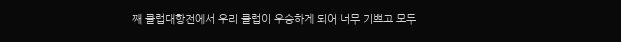째 클럽대항전에서 우리 클럽이 우승하게 되어 너무 기쁘고 모두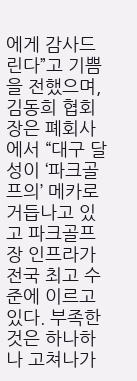에게 감사드린다”고 기쁨을 전했으며, 김동희 협회장은 폐회사에서 “대구 달성이 ‘파크골프의’ 메카로 거듭나고 있고 파크골프장 인프라가 전국 최고 수준에 이르고 있다. 부족한 것은 하나하나 고쳐나가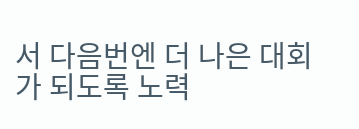서 다음번엔 더 나은 대회가 되도록 노력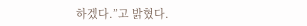하겠다.”고 밝혔다.